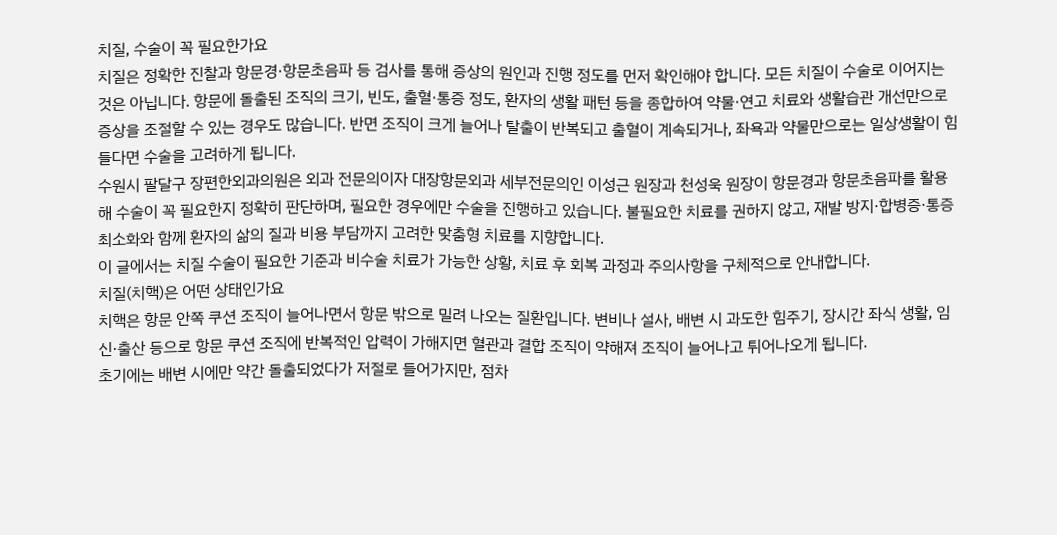치질, 수술이 꼭 필요한가요
치질은 정확한 진찰과 항문경·항문초음파 등 검사를 통해 증상의 원인과 진행 정도를 먼저 확인해야 합니다. 모든 치질이 수술로 이어지는 것은 아닙니다. 항문에 돌출된 조직의 크기, 빈도, 출혈·통증 정도, 환자의 생활 패턴 등을 종합하여 약물·연고 치료와 생활습관 개선만으로 증상을 조절할 수 있는 경우도 많습니다. 반면 조직이 크게 늘어나 탈출이 반복되고 출혈이 계속되거나, 좌욕과 약물만으로는 일상생활이 힘들다면 수술을 고려하게 됩니다.
수원시 팔달구 장편한외과의원은 외과 전문의이자 대장항문외과 세부전문의인 이성근 원장과 천성욱 원장이 항문경과 항문초음파를 활용해 수술이 꼭 필요한지 정확히 판단하며, 필요한 경우에만 수술을 진행하고 있습니다. 불필요한 치료를 권하지 않고, 재발 방지·합병증·통증 최소화와 함께 환자의 삶의 질과 비용 부담까지 고려한 맞춤형 치료를 지향합니다.
이 글에서는 치질 수술이 필요한 기준과 비수술 치료가 가능한 상황, 치료 후 회복 과정과 주의사항을 구체적으로 안내합니다.
치질(치핵)은 어떤 상태인가요
치핵은 항문 안쪽 쿠션 조직이 늘어나면서 항문 밖으로 밀려 나오는 질환입니다. 변비나 설사, 배변 시 과도한 힘주기, 장시간 좌식 생활, 임신·출산 등으로 항문 쿠션 조직에 반복적인 압력이 가해지면 혈관과 결합 조직이 약해져 조직이 늘어나고 튀어나오게 됩니다.
초기에는 배변 시에만 약간 돌출되었다가 저절로 들어가지만, 점차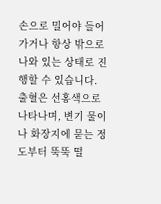손으로 밀어야 들어가거나 항상 밖으로 나와 있는 상태로 진행할 수 있습니다. 출혈은 선홍색으로 나타나며, 변기 물이나 화장지에 묻는 정도부터 뚝뚝 떨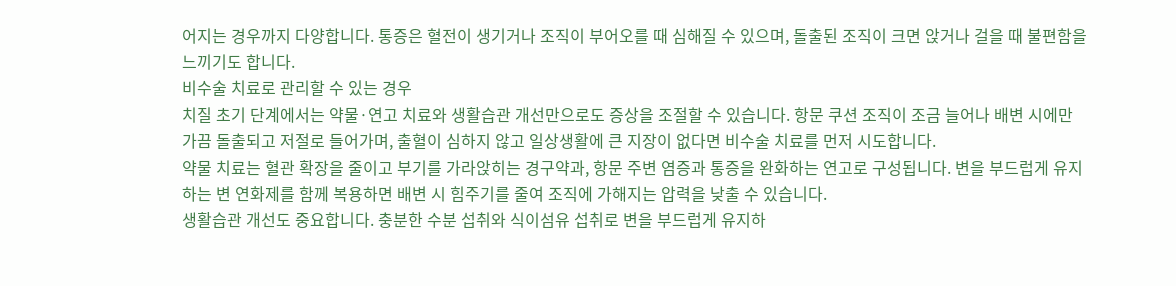어지는 경우까지 다양합니다. 통증은 혈전이 생기거나 조직이 부어오를 때 심해질 수 있으며, 돌출된 조직이 크면 앉거나 걸을 때 불편함을 느끼기도 합니다.
비수술 치료로 관리할 수 있는 경우
치질 초기 단계에서는 약물·연고 치료와 생활습관 개선만으로도 증상을 조절할 수 있습니다. 항문 쿠션 조직이 조금 늘어나 배변 시에만 가끔 돌출되고 저절로 들어가며, 출혈이 심하지 않고 일상생활에 큰 지장이 없다면 비수술 치료를 먼저 시도합니다.
약물 치료는 혈관 확장을 줄이고 부기를 가라앉히는 경구약과, 항문 주변 염증과 통증을 완화하는 연고로 구성됩니다. 변을 부드럽게 유지하는 변 연화제를 함께 복용하면 배변 시 힘주기를 줄여 조직에 가해지는 압력을 낮출 수 있습니다.
생활습관 개선도 중요합니다. 충분한 수분 섭취와 식이섬유 섭취로 변을 부드럽게 유지하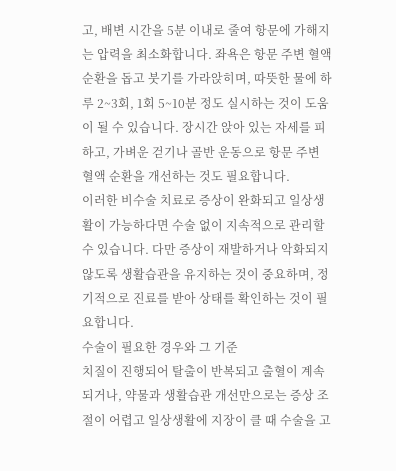고, 배변 시간을 5분 이내로 줄여 항문에 가해지는 압력을 최소화합니다. 좌욕은 항문 주변 혈액 순환을 돕고 붓기를 가라앉히며, 따뜻한 물에 하루 2~3회, 1회 5~10분 정도 실시하는 것이 도움이 될 수 있습니다. 장시간 앉아 있는 자세를 피하고, 가벼운 걷기나 골반 운동으로 항문 주변 혈액 순환을 개선하는 것도 필요합니다.
이러한 비수술 치료로 증상이 완화되고 일상생활이 가능하다면 수술 없이 지속적으로 관리할 수 있습니다. 다만 증상이 재발하거나 악화되지 않도록 생활습관을 유지하는 것이 중요하며, 정기적으로 진료를 받아 상태를 확인하는 것이 필요합니다.
수술이 필요한 경우와 그 기준
치질이 진행되어 탈출이 반복되고 출혈이 계속되거나, 약물과 생활습관 개선만으로는 증상 조절이 어렵고 일상생활에 지장이 클 때 수술을 고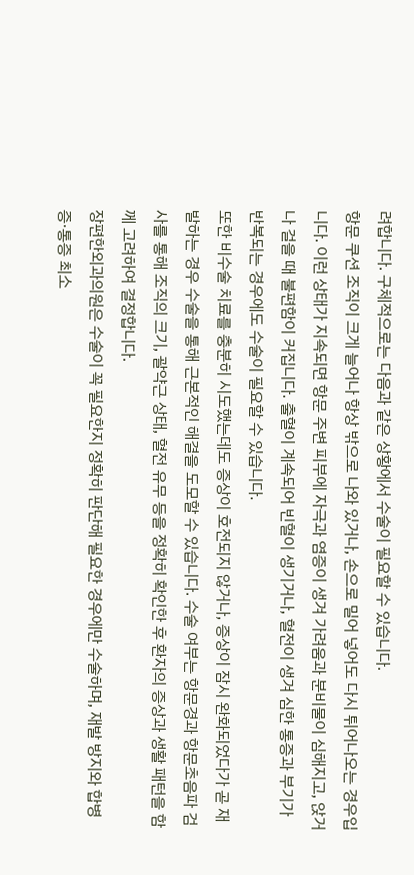려합니다. 구체적으로는 다음과 같은 상황에서 수술이 필요할 수 있습니다.
항문 쿠션 조직이 크게 늘어나 항상 밖으로 나와 있거나, 손으로 밀어 넣어도 다시 튀어나오는 경우입니다. 이런 상태가 지속되면 항문 주변 피부에 자극과 염증이 생겨 가려움과 분비물이 심해지고, 앉거나 걸을 때 불편함이 커집니다. 출혈이 계속되어 빈혈이 생기거나, 혈전이 생겨 심한 통증과 부기가 반복되는 경우에도 수술이 필요할 수 있습니다.
또한 비수술 치료를 충분히 시도했는데도 증상이 호전되지 않거나, 증상이 잠시 완화되었다가 곧 재발하는 경우 수술을 통해 근본적인 해결을 도모할 수 있습니다. 수술 여부는 항문경과 항문초음파 검사를 통해 조직의 크기, 괄약근 상태, 혈전 유무 등을 정확히 확인한 후 환자의 증상과 생활 패턴을 함께 고려하여 결정합니다.
장편한외과의원은 수술이 꼭 필요한지 정확히 판단해 필요한 경우에만 수술하며, 재발 방지와 합병증·통증 최소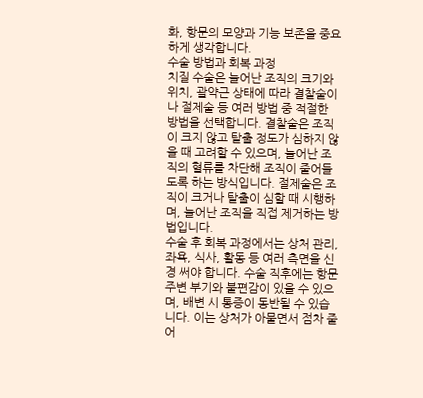화, 항문의 모양과 기능 보존을 중요하게 생각합니다.
수술 방법과 회복 과정
치질 수술은 늘어난 조직의 크기와 위치, 괄약근 상태에 따라 결찰술이나 절제술 등 여러 방법 중 적절한 방법을 선택합니다. 결찰술은 조직이 크지 않고 탈출 정도가 심하지 않을 때 고려할 수 있으며, 늘어난 조직의 혈류를 차단해 조직이 줄어들도록 하는 방식입니다. 절제술은 조직이 크거나 탈출이 심할 때 시행하며, 늘어난 조직을 직접 제거하는 방법입니다.
수술 후 회복 과정에서는 상처 관리, 좌욕, 식사, 활동 등 여러 측면을 신경 써야 합니다. 수술 직후에는 항문 주변 부기와 불편감이 있을 수 있으며, 배변 시 통증이 동반될 수 있습니다. 이는 상처가 아물면서 점차 줄어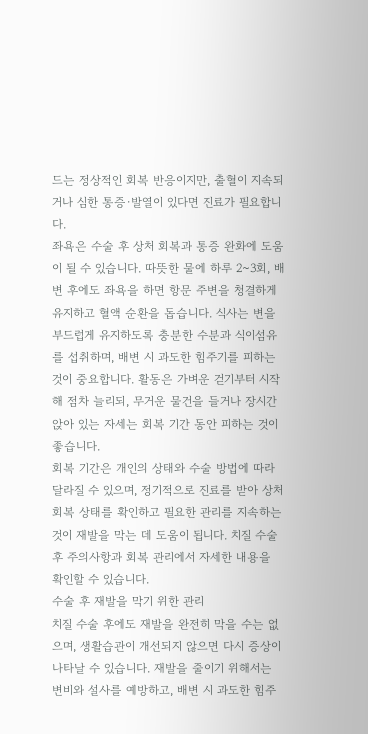드는 정상적인 회복 반응이지만, 출혈이 지속되거나 심한 통증·발열이 있다면 진료가 필요합니다.
좌욕은 수술 후 상처 회복과 통증 완화에 도움이 될 수 있습니다. 따뜻한 물에 하루 2~3회, 배변 후에도 좌욕을 하면 항문 주변을 청결하게 유지하고 혈액 순환을 돕습니다. 식사는 변을 부드럽게 유지하도록 충분한 수분과 식이섬유를 섭취하며, 배변 시 과도한 힘주기를 피하는 것이 중요합니다. 활동은 가벼운 걷기부터 시작해 점차 늘리되, 무거운 물건을 들거나 장시간 앉아 있는 자세는 회복 기간 동안 피하는 것이 좋습니다.
회복 기간은 개인의 상태와 수술 방법에 따라 달라질 수 있으며, 정기적으로 진료를 받아 상처 회복 상태를 확인하고 필요한 관리를 지속하는 것이 재발을 막는 데 도움이 됩니다. 치질 수술 후 주의사항과 회복 관리에서 자세한 내용을 확인할 수 있습니다.
수술 후 재발을 막기 위한 관리
치질 수술 후에도 재발을 완전히 막을 수는 없으며, 생활습관이 개선되지 않으면 다시 증상이 나타날 수 있습니다. 재발을 줄이기 위해서는 변비와 설사를 예방하고, 배변 시 과도한 힘주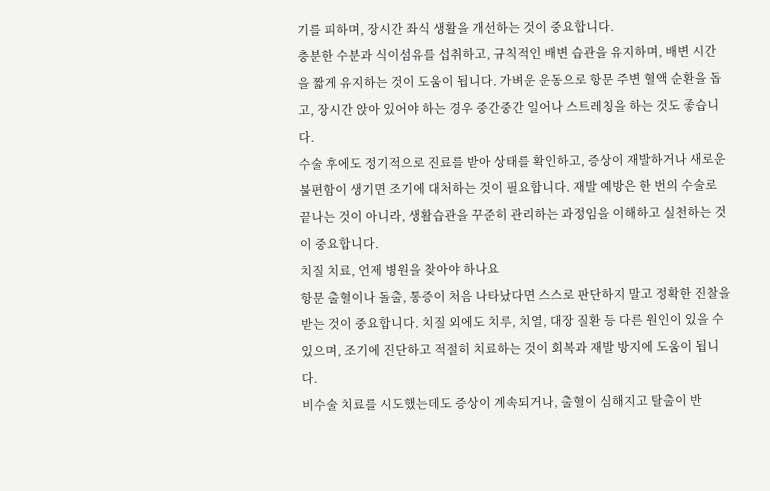기를 피하며, 장시간 좌식 생활을 개선하는 것이 중요합니다.
충분한 수분과 식이섬유를 섭취하고, 규칙적인 배변 습관을 유지하며, 배변 시간을 짧게 유지하는 것이 도움이 됩니다. 가벼운 운동으로 항문 주변 혈액 순환을 돕고, 장시간 앉아 있어야 하는 경우 중간중간 일어나 스트레칭을 하는 것도 좋습니다.
수술 후에도 정기적으로 진료를 받아 상태를 확인하고, 증상이 재발하거나 새로운 불편함이 생기면 조기에 대처하는 것이 필요합니다. 재발 예방은 한 번의 수술로 끝나는 것이 아니라, 생활습관을 꾸준히 관리하는 과정임을 이해하고 실천하는 것이 중요합니다.
치질 치료, 언제 병원을 찾아야 하나요
항문 출혈이나 돌출, 통증이 처음 나타났다면 스스로 판단하지 말고 정확한 진찰을 받는 것이 중요합니다. 치질 외에도 치루, 치열, 대장 질환 등 다른 원인이 있을 수 있으며, 조기에 진단하고 적절히 치료하는 것이 회복과 재발 방지에 도움이 됩니다.
비수술 치료를 시도했는데도 증상이 계속되거나, 출혈이 심해지고 탈출이 반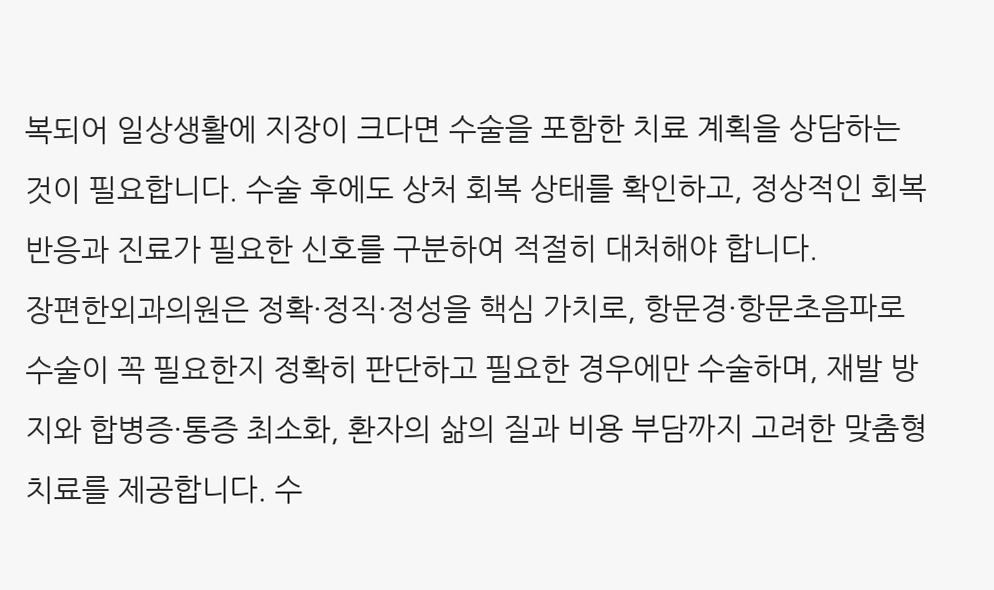복되어 일상생활에 지장이 크다면 수술을 포함한 치료 계획을 상담하는 것이 필요합니다. 수술 후에도 상처 회복 상태를 확인하고, 정상적인 회복 반응과 진료가 필요한 신호를 구분하여 적절히 대처해야 합니다.
장편한외과의원은 정확·정직·정성을 핵심 가치로, 항문경·항문초음파로 수술이 꼭 필요한지 정확히 판단하고 필요한 경우에만 수술하며, 재발 방지와 합병증·통증 최소화, 환자의 삶의 질과 비용 부담까지 고려한 맞춤형 치료를 제공합니다. 수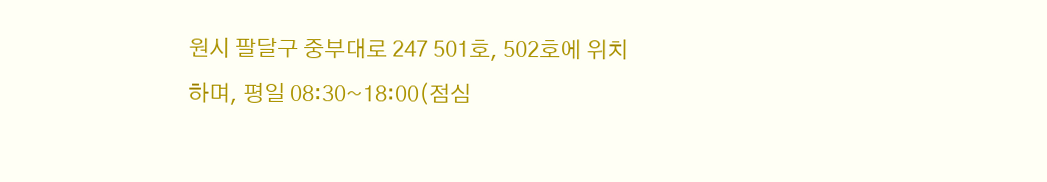원시 팔달구 중부대로 247 501호, 502호에 위치하며, 평일 08:30~18:00(점심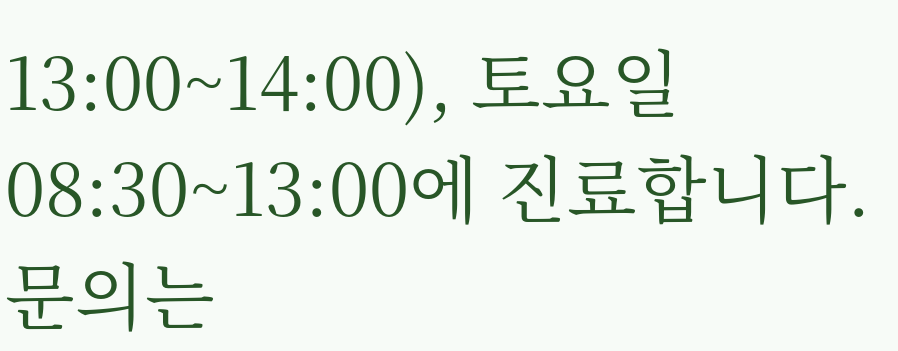13:00~14:00), 토요일 08:30~13:00에 진료합니다. 문의는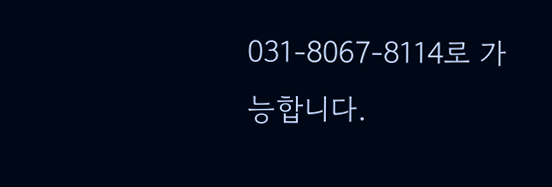031-8067-8114로 가능합니다.